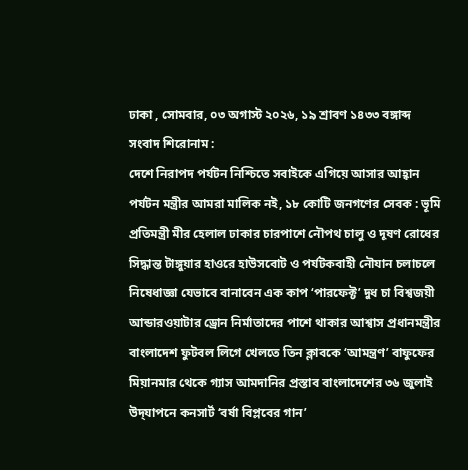ঢাকা , সোমবার, ০৩ অগাস্ট ২০২৬, ১৯ শ্রাবণ ১৪৩৩ বঙ্গাব্দ
সংবাদ শিরোনাম :
দেশে নিরাপদ পর্যটন নিশ্চিতে সবাইকে এগিয়ে আসার আহ্বান পর্যটন মন্ত্রীর আমরা মালিক নই, ১৮ কোটি জনগণের সেবক : ভূমি প্রতিমন্ত্রী মীর হেলাল ঢাকার চারপাশে নৌপথ চালু ও দূষণ রোধের সিদ্ধান্ত টাঙ্গুয়ার হাওরে হাউসবোট ও পর্যটকবাহী নৌযান চলাচলে নিষেধাজ্ঞা যেভাবে বানাবেন এক কাপ ‘পারফেক্ট’ দুধ চা বিশ্বজয়ী আন্ডারওয়াটার ড্রোন নির্মাতাদের পাশে থাকার আশ্বাস প্রধানমন্ত্রীর বাংলাদেশ ফুটবল লিগে খেলতে তিন ক্লাবকে ‘আমন্ত্রণ’ বাফুফের মিয়ানমার থেকে গ্যাস আমদানির প্রস্তাব বাংলাদেশের ৩৬ জুলাই উদ্‌যাপনে কনসার্ট ‘বর্ষা বিপ্লবের গান’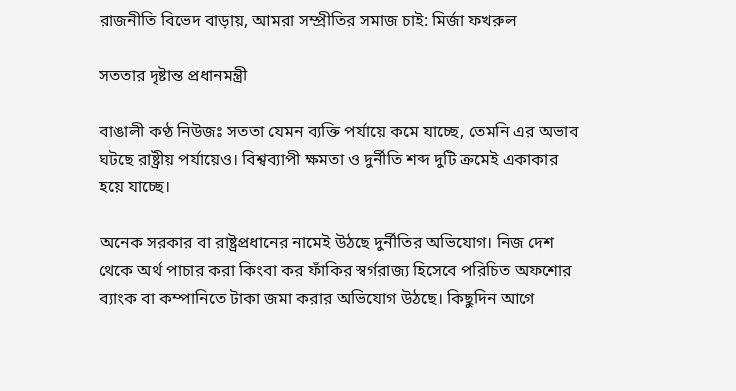রাজনীতি বিভেদ বাড়ায়, আমরা সম্প্রীতির সমাজ চাই: মির্জা ফখরুল

সততার দৃষ্টান্ত প্রধানমন্ত্রী

বাঙালী কণ্ঠ নিউজঃ সততা যেমন ব্যক্তি পর্যায়ে কমে যাচ্ছে, তেমনি এর অভাব ঘটছে রাষ্ট্রীয় পর্যায়েও। বিশ্বব্যাপী ক্ষমতা ও দুর্নীতি শব্দ দুটি ক্রমেই একাকার হয়ে যাচ্ছে।

অনেক সরকার বা রাষ্ট্রপ্রধানের নামেই উঠছে দুর্নীতির অভিযোগ। নিজ দেশ থেকে অর্থ পাচার করা কিংবা কর ফাঁকির স্বর্গরাজ্য হিসেবে পরিচিত অফশোর ব্যাংক বা কম্পানিতে টাকা জমা করার অভিযোগ উঠছে। কিছুদিন আগে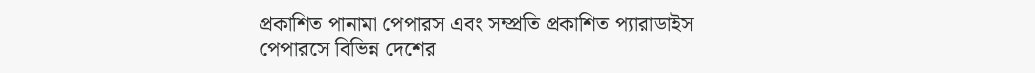প্রকাশিত পানামা পেপারস এবং সম্প্রতি প্রকাশিত প্যারাডাইস পেপারসে বিভিন্ন দেশের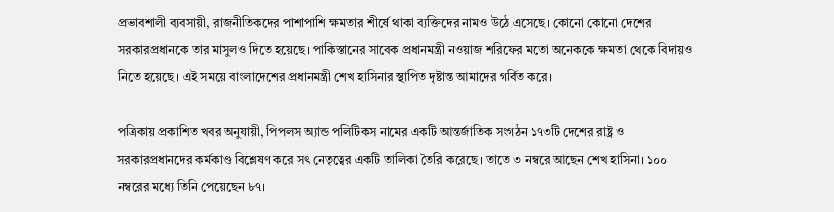প্রভাবশালী ব্যবসায়ী, রাজনীতিকদের পাশাপাশি ক্ষমতার শীর্ষে থাকা ব্যক্তিদের নামও উঠে এসেছে। কোনো কোনো দেশের সরকারপ্রধানকে তার মাসুলও দিতে হয়েছে। পাকিস্তানের সাবেক প্রধানমন্ত্রী নওয়াজ শরিফের মতো অনেককে ক্ষমতা থেকে বিদায়ও নিতে হয়েছে। এই সময়ে বাংলাদেশের প্রধানমন্ত্রী শেখ হাসিনার স্থাপিত দৃষ্টান্ত আমাদের গর্বিত করে।

পত্রিকায় প্রকাশিত খবর অনুযায়ী, পিপলস অ্যান্ড পলিটিকস নামের একটি আন্তর্জাতিক সংগঠন ১৭৩টি দেশের রাষ্ট্র ও সরকারপ্রধানদের কর্মকাণ্ড বিশ্লেষণ করে সৎ নেতৃত্বের একটি তালিকা তৈরি করেছে। তাতে ৩ নম্বরে আছেন শেখ হাসিনা। ১০০ নম্বরের মধ্যে তিনি পেয়েছেন ৮৭।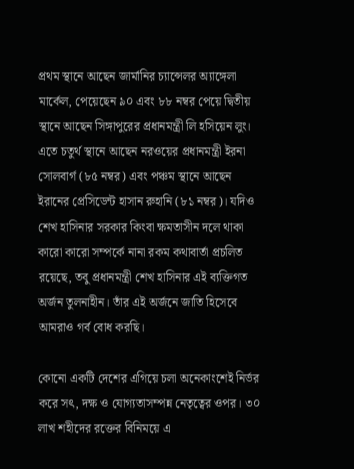প্রথম স্থানে আছেন জার্মানির চ্যান্সেলর অ্যাঙ্গেলা মার্কেল, পেয়েছেন ৯০ এবং ৮৮ নম্বর পেয়ে দ্বিতীয় স্থানে আছেন সিঙ্গাপুরের প্রধানমন্ত্রী লি হসিয়েন লুং। এতে চতুর্থ স্থানে আছেন নরওয়ের প্রধানমন্ত্রী ইরনা সোলবার্গ (৮৫ নম্বর) এবং পঞ্চম স্থানে আছেন ইরানের প্রেসিডেন্ট হাসান রুহানি (৮১ নম্বর)। যদিও শেখ হাসিনার সরকার কিংবা ক্ষমতাসীন দলে থাকা কারো কারো সম্পর্কে নানা রকম কথাবার্তা প্রচলিত রয়েছে, তবু প্রধানমন্ত্রী শেখ হাসিনার এই ব্যক্তিগত অর্জন তুলনাহীন। তাঁর এই অর্জনে জাতি হিসেবে আমরাও গর্ব বোধ করছি।

কোনো একটি দেশের এগিয়ে চলা অনেকাংশেই নির্ভর করে সৎ, দক্ষ ও যোগ্যতাসম্পন্ন নেতৃত্বের ওপর। ৩০ লাখ শহীদের রক্তের বিনিময়ে এ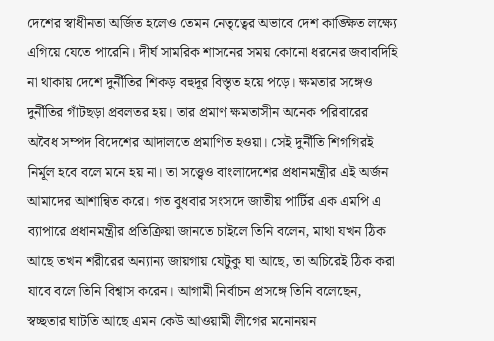দেশের স্বাধীনতা অর্জিত হলেও তেমন নেতৃত্বের অভাবে দেশ কাঙ্ক্ষিত লক্ষ্যে এগিয়ে যেতে পারেনি। দীর্ঘ সামরিক শাসনের সময় কোনো ধরনের জবাবদিহি না থাকায় দেশে দুর্নীতির শিকড় বহুদূর বিস্তৃত হয়ে পড়ে। ক্ষমতার সঙ্গেও দুর্নীতির গাঁটছড়া প্রবলতর হয়। তার প্রমাণ ক্ষমতাসীন অনেক পরিবারের অবৈধ সম্পদ বিদেশের আদালতে প্রমাণিত হওয়া। সেই দুর্নীতি শিগগিরই নির্মূল হবে বলে মনে হয় না। তা সত্ত্বেও বাংলাদেশের প্রধানমন্ত্রীর এই অর্জন আমাদের আশান্বিত করে। গত বুধবার সংসদে জাতীয় পার্টির এক এমপি এ ব্যাপারে প্রধানমন্ত্রীর প্রতিক্রিয়া জানতে চাইলে তিনি বলেন, মাথা যখন ঠিক আছে তখন শরীরের অন্যান্য জায়গায় যেটুকু ঘা আছে, তা অচিরেই ঠিক করা যাবে বলে তিনি বিশ্বাস করেন। আগামী নির্বাচন প্রসঙ্গে তিনি বলেছেন, স্বচ্ছতার ঘাটতি আছে এমন কেউ আওয়ামী লীগের মনোনয়ন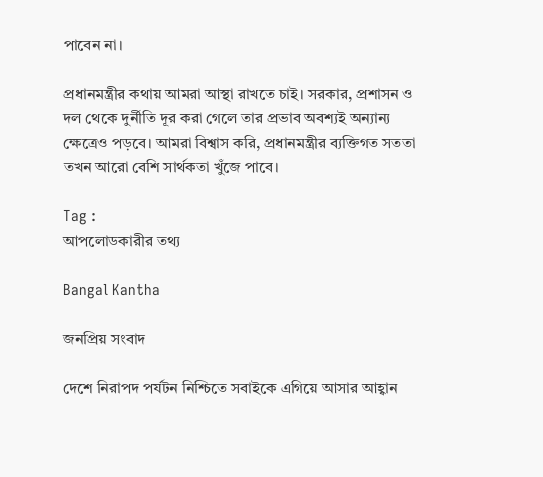পাবেন না।

প্রধানমন্ত্রীর কথায় আমরা আস্থা রাখতে চাই। সরকার, প্রশাসন ও দল থেকে দুর্নীতি দূর করা গেলে তার প্রভাব অবশ্যই অন্যান্য ক্ষেত্রেও পড়বে। আমরা বিশ্বাস করি, প্রধানমন্ত্রীর ব্যক্তিগত সততা তখন আরো বেশি সার্থকতা খুঁজে পাবে।

Tag :
আপলোডকারীর তথ্য

Bangal Kantha

জনপ্রিয় সংবাদ

দেশে নিরাপদ পর্যটন নিশ্চিতে সবাইকে এগিয়ে আসার আহ্বান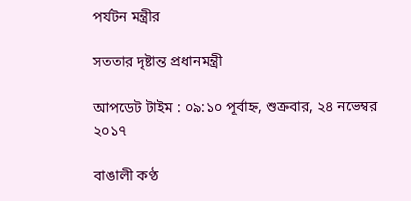পর্যটন মন্ত্রীর

সততার দৃষ্টান্ত প্রধানমন্ত্রী

আপডেট টাইম : ০৯:১০ পূর্বাহ্ন, শুক্রবার, ২৪ নভেম্বর ২০১৭

বাঙালী কণ্ঠ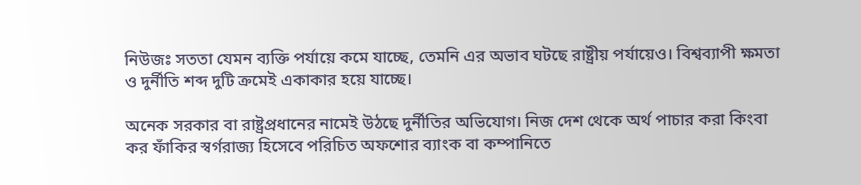নিউজঃ সততা যেমন ব্যক্তি পর্যায়ে কমে যাচ্ছে, তেমনি এর অভাব ঘটছে রাষ্ট্রীয় পর্যায়েও। বিশ্বব্যাপী ক্ষমতা ও দুর্নীতি শব্দ দুটি ক্রমেই একাকার হয়ে যাচ্ছে।

অনেক সরকার বা রাষ্ট্রপ্রধানের নামেই উঠছে দুর্নীতির অভিযোগ। নিজ দেশ থেকে অর্থ পাচার করা কিংবা কর ফাঁকির স্বর্গরাজ্য হিসেবে পরিচিত অফশোর ব্যাংক বা কম্পানিতে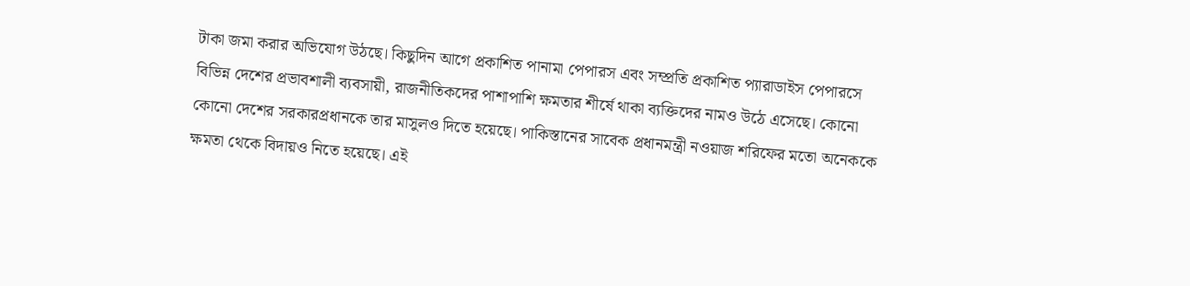টাকা জমা করার অভিযোগ উঠছে। কিছুদিন আগে প্রকাশিত পানামা পেপারস এবং সম্প্রতি প্রকাশিত প্যারাডাইস পেপারসে বিভিন্ন দেশের প্রভাবশালী ব্যবসায়ী, রাজনীতিকদের পাশাপাশি ক্ষমতার শীর্ষে থাকা ব্যক্তিদের নামও উঠে এসেছে। কোনো কোনো দেশের সরকারপ্রধানকে তার মাসুলও দিতে হয়েছে। পাকিস্তানের সাবেক প্রধানমন্ত্রী নওয়াজ শরিফের মতো অনেককে ক্ষমতা থেকে বিদায়ও নিতে হয়েছে। এই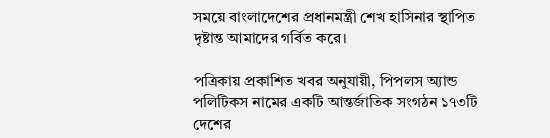সময়ে বাংলাদেশের প্রধানমন্ত্রী শেখ হাসিনার স্থাপিত দৃষ্টান্ত আমাদের গর্বিত করে।

পত্রিকায় প্রকাশিত খবর অনুযায়ী, পিপলস অ্যান্ড পলিটিকস নামের একটি আন্তর্জাতিক সংগঠন ১৭৩টি দেশের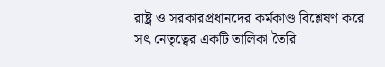রাষ্ট্র ও সরকারপ্রধানদের কর্মকাণ্ড বিশ্লেষণ করে সৎ নেতৃত্বের একটি তালিকা তৈরি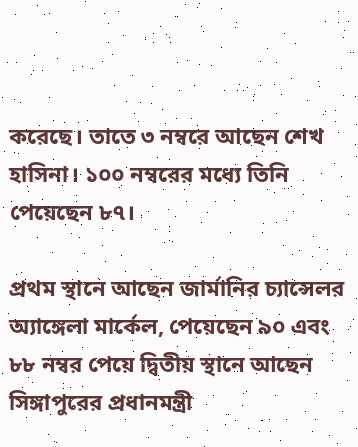করেছে। তাতে ৩ নম্বরে আছেন শেখ হাসিনা। ১০০ নম্বরের মধ্যে তিনি পেয়েছেন ৮৭।

প্রথম স্থানে আছেন জার্মানির চ্যান্সেলর অ্যাঙ্গেলা মার্কেল, পেয়েছেন ৯০ এবং ৮৮ নম্বর পেয়ে দ্বিতীয় স্থানে আছেন সিঙ্গাপুরের প্রধানমন্ত্রী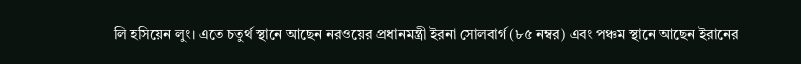লি হসিয়েন লুং। এতে চতুর্থ স্থানে আছেন নরওয়ের প্রধানমন্ত্রী ইরনা সোলবার্গ (৮৫ নম্বর) এবং পঞ্চম স্থানে আছেন ইরানের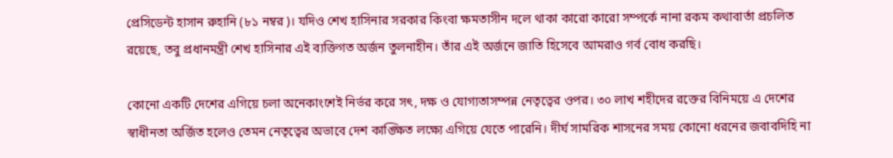প্রেসিডেন্ট হাসান রুহানি (৮১ নম্বর)। যদিও শেখ হাসিনার সরকার কিংবা ক্ষমতাসীন দলে থাকা কারো কারো সম্পর্কে নানা রকম কথাবার্তা প্রচলিত রয়েছে, তবু প্রধানমন্ত্রী শেখ হাসিনার এই ব্যক্তিগত অর্জন তুলনাহীন। তাঁর এই অর্জনে জাতি হিসেবে আমরাও গর্ব বোধ করছি।

কোনো একটি দেশের এগিয়ে চলা অনেকাংশেই নির্ভর করে সৎ, দক্ষ ও যোগ্যতাসম্পন্ন নেতৃত্বের ওপর। ৩০ লাখ শহীদের রক্তের বিনিময়ে এ দেশের স্বাধীনতা অর্জিত হলেও তেমন নেতৃত্বের অভাবে দেশ কাঙ্ক্ষিত লক্ষ্যে এগিয়ে যেতে পারেনি। দীর্ঘ সামরিক শাসনের সময় কোনো ধরনের জবাবদিহি না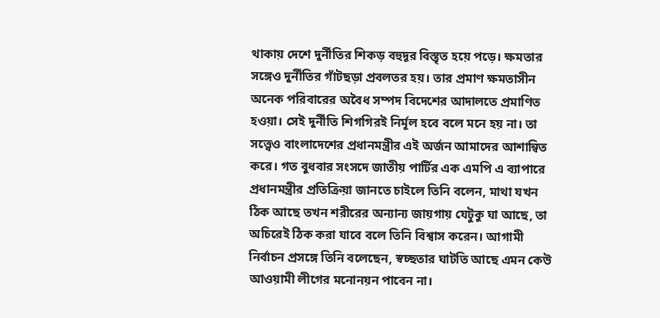থাকায় দেশে দুর্নীতির শিকড় বহুদূর বিস্তৃত হয়ে পড়ে। ক্ষমতার সঙ্গেও দুর্নীতির গাঁটছড়া প্রবলতর হয়। তার প্রমাণ ক্ষমতাসীন অনেক পরিবারের অবৈধ সম্পদ বিদেশের আদালতে প্রমাণিত হওয়া। সেই দুর্নীতি শিগগিরই নির্মূল হবে বলে মনে হয় না। তা সত্ত্বেও বাংলাদেশের প্রধানমন্ত্রীর এই অর্জন আমাদের আশান্বিত করে। গত বুধবার সংসদে জাতীয় পার্টির এক এমপি এ ব্যাপারে প্রধানমন্ত্রীর প্রতিক্রিয়া জানতে চাইলে তিনি বলেন, মাথা যখন ঠিক আছে তখন শরীরের অন্যান্য জায়গায় যেটুকু ঘা আছে, তা অচিরেই ঠিক করা যাবে বলে তিনি বিশ্বাস করেন। আগামী নির্বাচন প্রসঙ্গে তিনি বলেছেন, স্বচ্ছতার ঘাটতি আছে এমন কেউ আওয়ামী লীগের মনোনয়ন পাবেন না।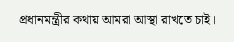প্রধানমন্ত্রীর কথায় আমরা আস্থা রাখতে চাই।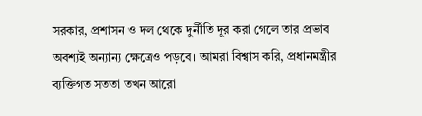সরকার, প্রশাসন ও দল থেকে দুর্নীতি দূর করা গেলে তার প্রভাব অবশ্যই অন্যান্য ক্ষেত্রেও পড়বে। আমরা বিশ্বাস করি, প্রধানমন্ত্রীর ব্যক্তিগত সততা তখন আরো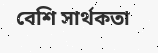বেশি সার্থকতা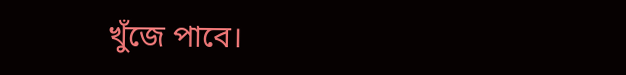খুঁজে পাবে।